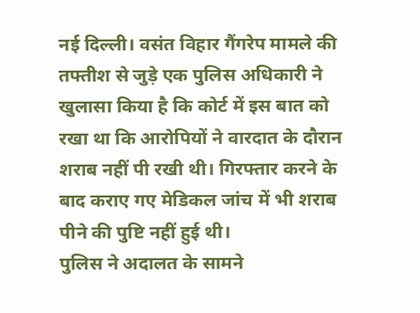नई दिल्ली। वसंत विहार गैंगरेप मामले की तफ्तीश से जुड़े एक पुलिस अधिकारी ने खुलासा किया है कि कोर्ट में इस बात को रखा था कि आरोपियों ने वारदात के दौरान शराब नहीं पी रखी थी। गिरफ्तार करने के बाद कराए गए मेडिकल जांच में भी शराब पीने की पुष्टि नहीं हुई थी।
पुलिस ने अदालत के सामने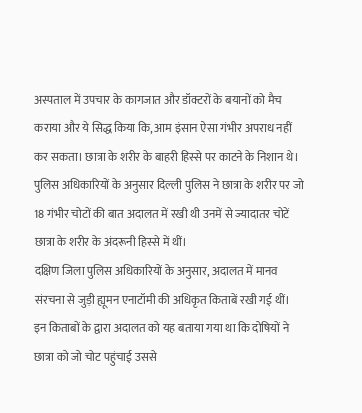अस्पताल में उपचार के कागजात और डॉक्टरों के बयानों को मैच कराया और ये सिद्ध किया कि, आम इंसान ऐसा गंभीर अपराध नहीं कर सकता। छात्रा के शरीर के बाहरी हिस्से पर काटने के निशान थे। पुलिस अधिकारियों के अनुसार दिल्ली पुलिस ने छात्रा के शरीर पर जो 18 गंभीर चोटों की बात अदालत में रखी थी उनमें से ज्यादातर चोटें छात्रा के शरीर के अंदरूनी हिस्से में थीं।
दक्षिण जिला पुलिस अधिकारियों के अनुसार, अदालत में मानव संरचना से जुड़ी ह्यूमन एनाटॉमी की अधिकृत किताबें रखी गई थीं। इन किताबों के द्वारा अदालत को यह बताया गया था कि दोषियों ने छात्रा को जो चोट पहुंचाई उससे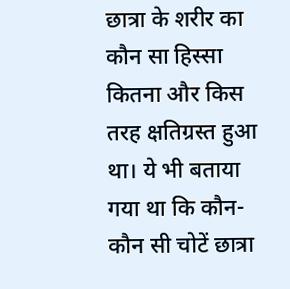छात्रा के शरीर का कौन सा हिस्सा कितना और किस तरह क्षतिग्रस्त हुआ था। ये भी बताया गया था कि कौन-कौन सी चोटें छात्रा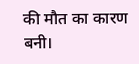की मौत का कारण बनी।